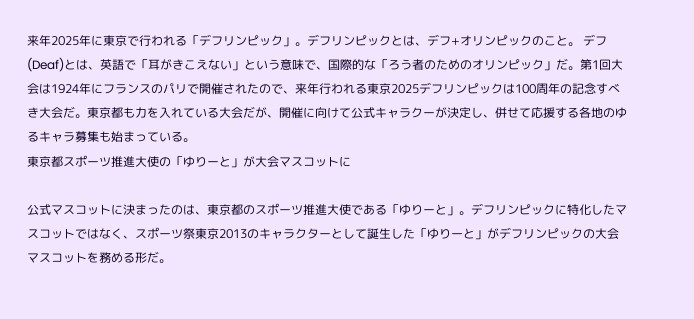来年2025年に東京で行われる「デフリンピック」。デフリンピックとは、デフ+オリンピックのこと。 デフ(Deaf)とは、英語で「耳がきこえない」という意味で、国際的な「ろう者のためのオリンピック」だ。第1回大会は1924年にフランスのパリで開催されたので、来年行われる東京2025デフリンピックは100周年の記念すべき大会だ。東京都も力を入れている大会だが、開催に向けて公式キャラクーが決定し、併せて応援する各地のゆるキャラ募集も始まっている。
東京都スポーツ推進大使の「ゆりーと」が大会マスコットに

公式マスコットに決まったのは、東京都のスポーツ推進大使である「ゆりーと」。デフリンピックに特化したマスコットではなく、スポーツ祭東京2013のキャラクターとして誕生した「ゆりーと」がデフリンピックの大会マスコットを務める形だ。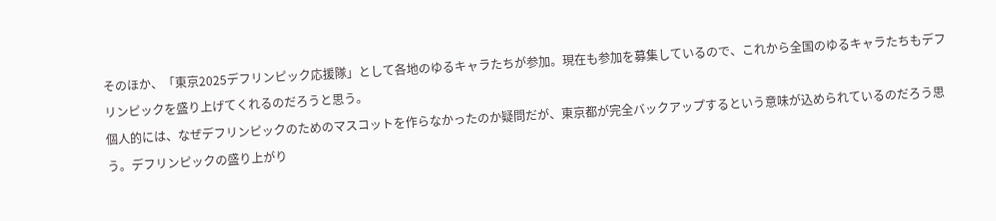そのほか、「東京2025デフリンピック応援隊」として各地のゆるキャラたちが参加。現在も参加を募集しているので、これから全国のゆるキャラたちもデフリンピックを盛り上げてくれるのだろうと思う。
個人的には、なぜデフリンピックのためのマスコットを作らなかったのか疑問だが、東京都が完全バックアップするという意味が込められているのだろう思う。デフリンピックの盛り上がり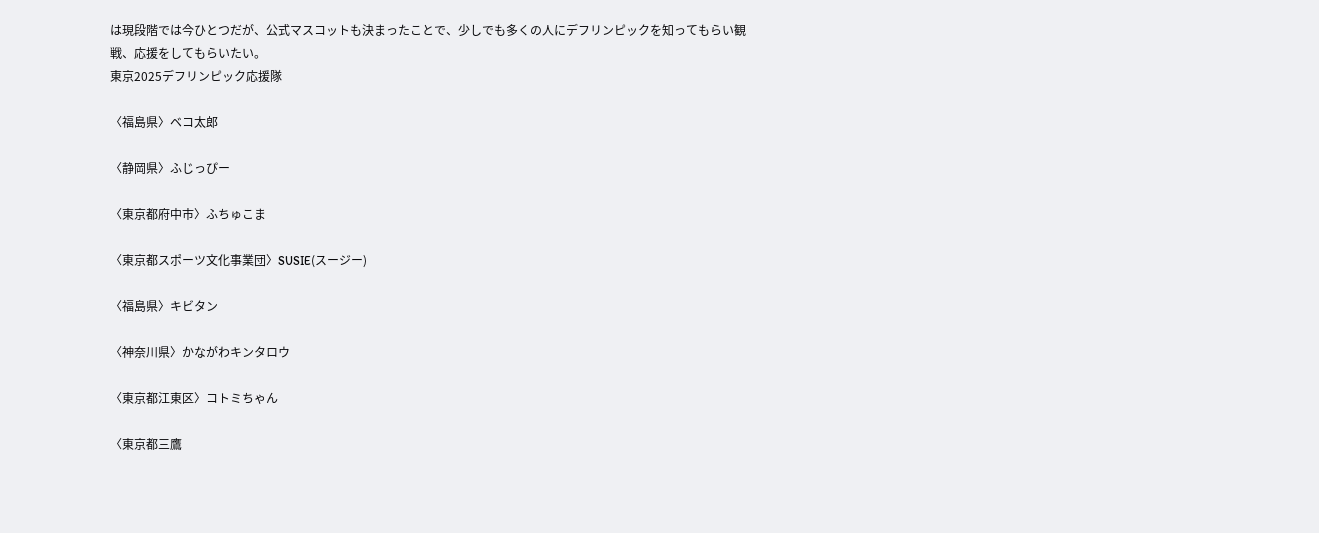は現段階では今ひとつだが、公式マスコットも決まったことで、少しでも多くの人にデフリンピックを知ってもらい観戦、応援をしてもらいたい。
東京2025デフリンピック応援隊

〈福島県〉ベコ太郎

〈静岡県〉ふじっぴー

〈東京都府中市〉ふちゅこま

〈東京都スポーツ文化事業団〉SUSIE(スージー)

〈福島県〉キビタン

〈神奈川県〉かながわキンタロウ

〈東京都江東区〉コトミちゃん

〈東京都三鷹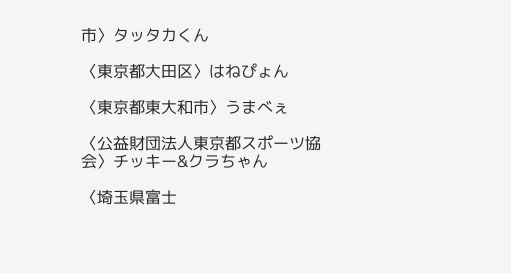市〉タッタカくん

〈東京都大田区〉はねぴょん

〈東京都東大和市〉うまべぇ

〈公益財団法人東京都スポーツ協会〉チッキー&クラちゃん

〈埼玉県富士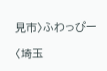見市〉ふわっぴー

〈埼玉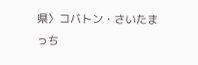県〉コバトン・さいたまっち